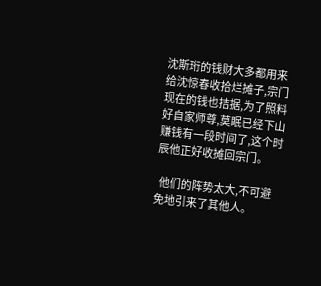沈斯珩的钱财大多都用来给沈惊春收拾烂摊子,宗门现在的钱也拮据,为了照料好自家师尊,莫眠已经下山赚钱有一段时间了,这个时辰他正好收摊回宗门。

  他们的阵势太大,不可避免地引来了其他人。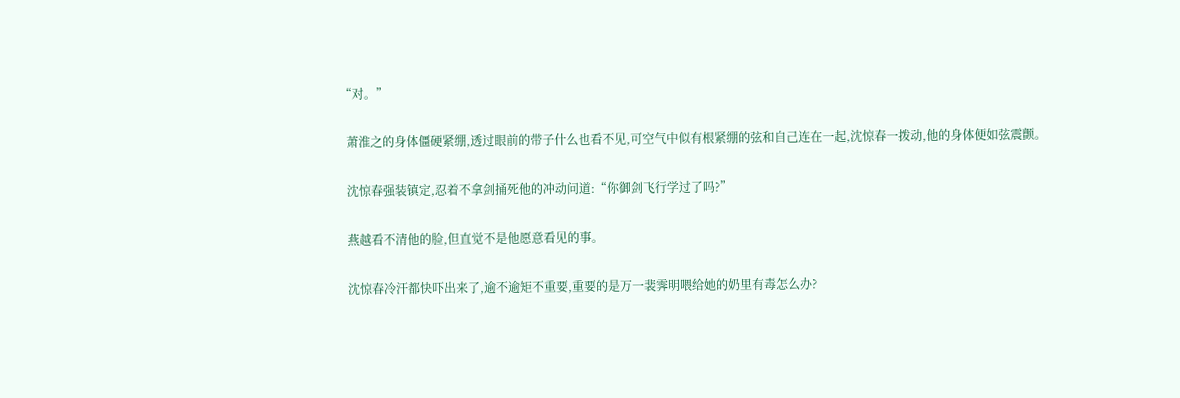“对。”

  萧淮之的身体僵硬紧绷,透过眼前的带子什么也看不见,可空气中似有根紧绷的弦和自己连在一起,沈惊春一拨动,他的身体便如弦震颤。

  沈惊春强装镇定,忍着不拿剑捅死他的冲动问道:“你御剑飞行学过了吗?”

  燕越看不清他的脸,但直觉不是他愿意看见的事。

  沈惊春冷汗都快吓出来了,逾不逾矩不重要,重要的是万一裴霁明喂给她的奶里有毒怎么办?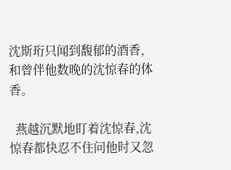沈斯珩只闻到馥郁的酒香,和曾伴他数晚的沈惊春的体香。

  燕越沉默地盯着沈惊春,沈惊春都快忍不住问他时又忽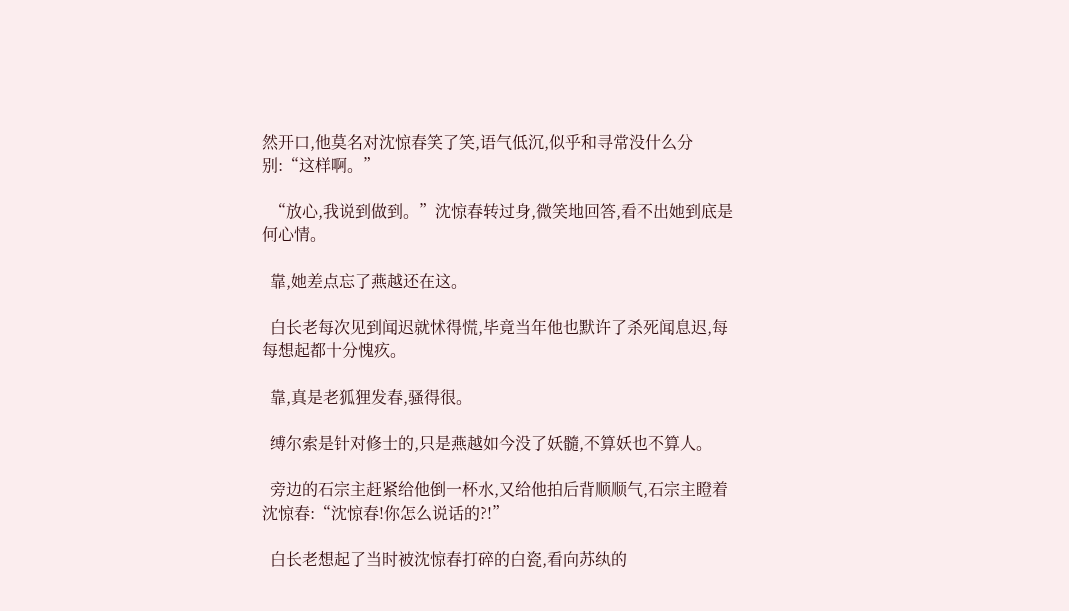然开口,他莫名对沈惊春笑了笑,语气低沉,似乎和寻常没什么分别:“这样啊。”

  “放心,我说到做到。”沈惊春转过身,微笑地回答,看不出她到底是何心情。

  靠,她差点忘了燕越还在这。

  白长老每次见到闻迟就怵得慌,毕竟当年他也默许了杀死闻息迟,每每想起都十分愧疚。

  靠,真是老狐狸发春,骚得很。

  缚尔索是针对修士的,只是燕越如今没了妖髓,不算妖也不算人。

  旁边的石宗主赶紧给他倒一杯水,又给他拍后背顺顺气,石宗主瞪着沈惊春:“沈惊春!你怎么说话的?!”

  白长老想起了当时被沈惊春打碎的白瓷,看向苏纨的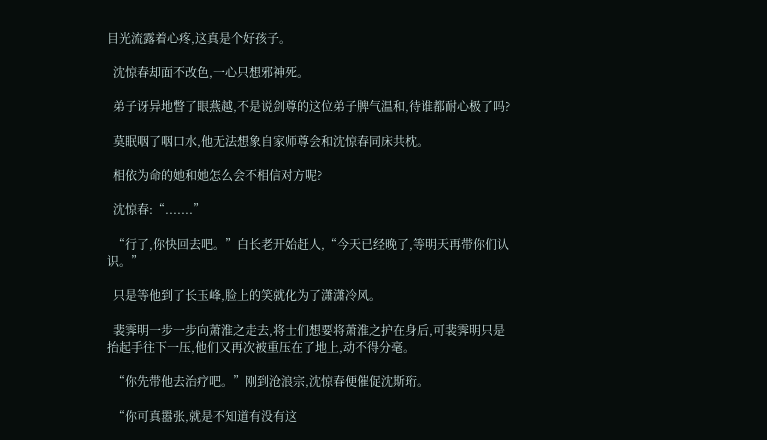目光流露着心疼,这真是个好孩子。

  沈惊春却面不改色,一心只想邪神死。

  弟子讶异地瞥了眼燕越,不是说剑尊的这位弟子脾气温和,待谁都耐心极了吗?

  莫眠咽了咽口水,他无法想象自家师尊会和沈惊春同床共枕。

  相依为命的她和她怎么会不相信对方呢?

  沈惊春:“.......”

  “行了,你快回去吧。”白长老开始赶人,“今天已经晚了,等明天再带你们认识。”

  只是等他到了长玉峰,脸上的笑就化为了潇潇冷风。

  裴霁明一步一步向萧淮之走去,将士们想要将萧淮之护在身后,可裴霁明只是抬起手往下一压,他们又再次被重压在了地上,动不得分毫。

  “你先带他去治疗吧。”刚到沧浪宗,沈惊春便催促沈斯珩。

  “你可真嚣张,就是不知道有没有这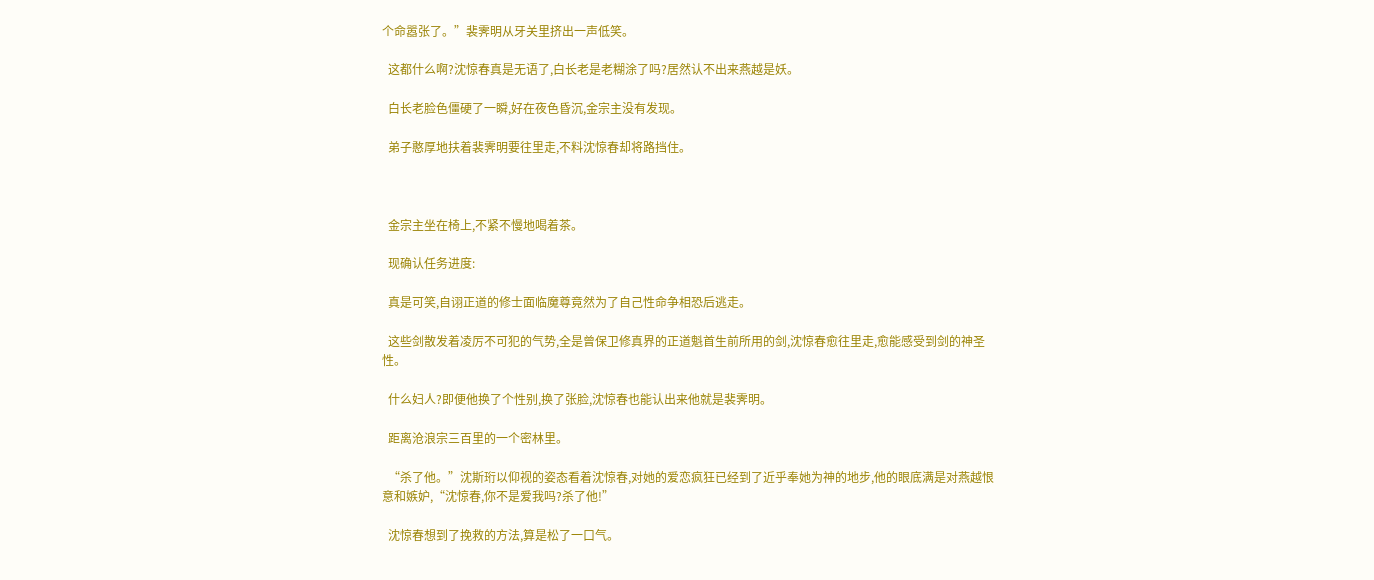个命嚣张了。”裴霁明从牙关里挤出一声低笑。

  这都什么啊?沈惊春真是无语了,白长老是老糊涂了吗?居然认不出来燕越是妖。

  白长老脸色僵硬了一瞬,好在夜色昏沉,金宗主没有发现。

  弟子憨厚地扶着裴霁明要往里走,不料沈惊春却将路挡住。



  金宗主坐在椅上,不紧不慢地喝着茶。

  现确认任务进度:

  真是可笑,自诩正道的修士面临魔尊竟然为了自己性命争相恐后逃走。

  这些剑散发着凌厉不可犯的气势,全是曾保卫修真界的正道魁首生前所用的剑,沈惊春愈往里走,愈能感受到剑的神圣性。

  什么妇人?即便他换了个性别,换了张脸,沈惊春也能认出来他就是裴霁明。

  距离沧浪宗三百里的一个密林里。

  “杀了他。”沈斯珩以仰视的姿态看着沈惊春,对她的爱恋疯狂已经到了近乎奉她为神的地步,他的眼底满是对燕越恨意和嫉妒,“沈惊春,你不是爱我吗?杀了他!”

  沈惊春想到了挽救的方法,算是松了一口气。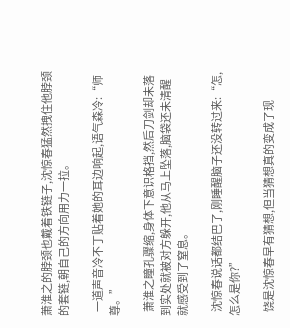萧淮之的脖颈也戴着铁链子,沈惊春猛然拽住他脖颈的套链,朝自己的方向用力一拉。

  一道声音冷不丁贴着她的耳边响起,语气森冷:“师尊。”

  萧淮之瞳孔骤缩,身体下意识格挡,然后刀剑却未落到实处就被对方躲开,他从马上坠落,脑袋还未清醒就感受到了窒息。

  沈惊春说话都结巴了,刚睡醒脑子还没转过来:“怎,怎么是你?”

  饶是沈惊春早有猜想,但当猜想真的变成了现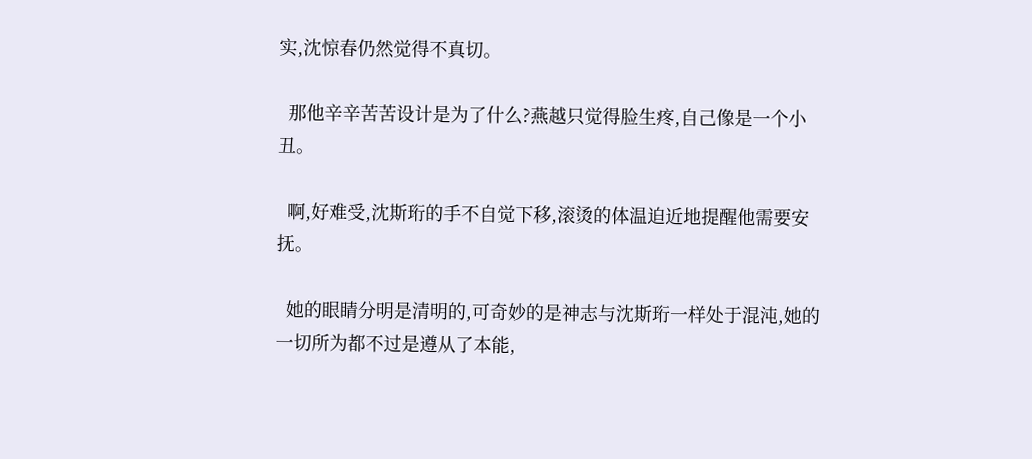实,沈惊春仍然觉得不真切。

  那他辛辛苦苦设计是为了什么?燕越只觉得脸生疼,自己像是一个小丑。

  啊,好难受,沈斯珩的手不自觉下移,滚烫的体温迫近地提醒他需要安抚。

  她的眼睛分明是清明的,可奇妙的是神志与沈斯珩一样处于混沌,她的一切所为都不过是遵从了本能,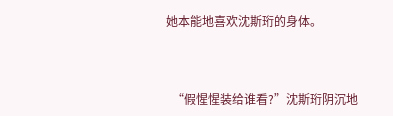她本能地喜欢沈斯珩的身体。



  “假惺惺装给谁看?”沈斯珩阴沉地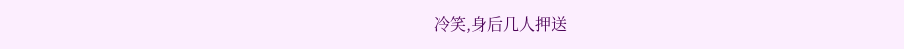冷笑,身后几人押送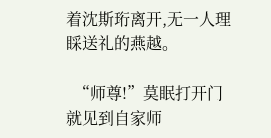着沈斯珩离开,无一人理睬送礼的燕越。

  “师尊!”莫眠打开门就见到自家师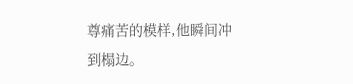尊痛苦的模样,他瞬间冲到榻边。